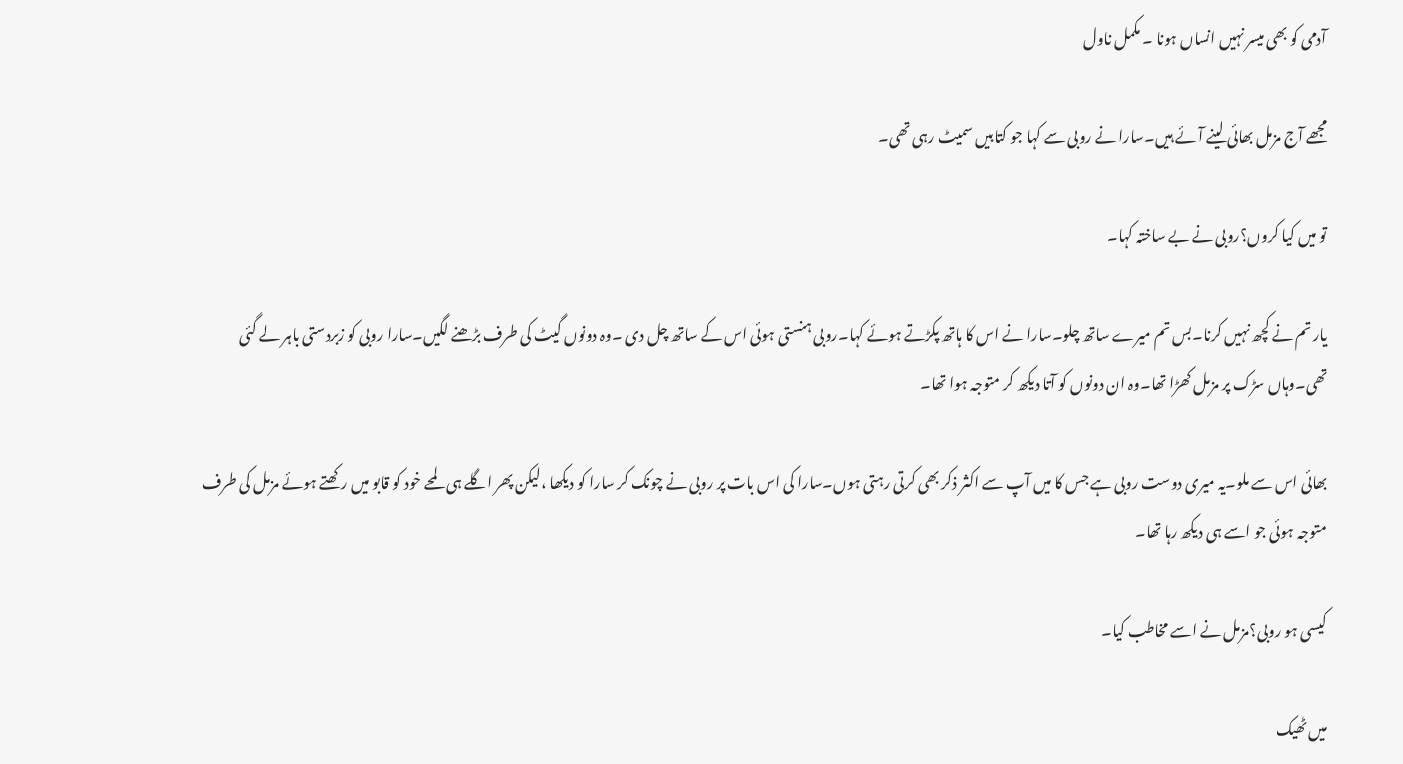آدمی کو بھی میسر نہیں انساں ہونا ۔ مکمل ناول

مجھے آج مزمل بھائی لینے آئے ہیں۔سارا نے روبی سے کہا جو کتابیں سمیٹ رہی تھی۔

تو میں کیا کروں؟روبی نے بے ساختہ کہا۔

یار تم نے کچھ نہیں کرنا۔بس تم میرے ساتھ چلو۔سارا نے اس کا ہاتھ پکڑتے ہوئے کہا۔روبی ہنستی ہوئی اس کے ساتھ چل دی ۔وہ دونوں گیٹ کی طرف بڑھنے لگیں۔سارا روبی کو زبردستی باہر لے گئی تھی۔وہاں سڑک پر مزمل کھڑا تھا۔وہ ان دونوں کو آتا دیکھ کر متوجہ ہوا تھا۔

بھائی اس سے ملو۔یہ میری دوست روبی ہے جس کا میں آپ سے اکثر ذکر بھی کرتی رہتی ہوں۔سارا کی اس بات پر روبی نے چونک کر سارا کو دیکھا ،لیکن پھر اگلے ہی لمحے خود کو قابو میں رکھتے ہوئے مزمل کی طرف متوجہ ہوئی جو اسے ہی دیکھ رہا تھا۔

کیسی ہو روبی؟مزمل نے اسے مخاطب کیا۔

میں ٹھیک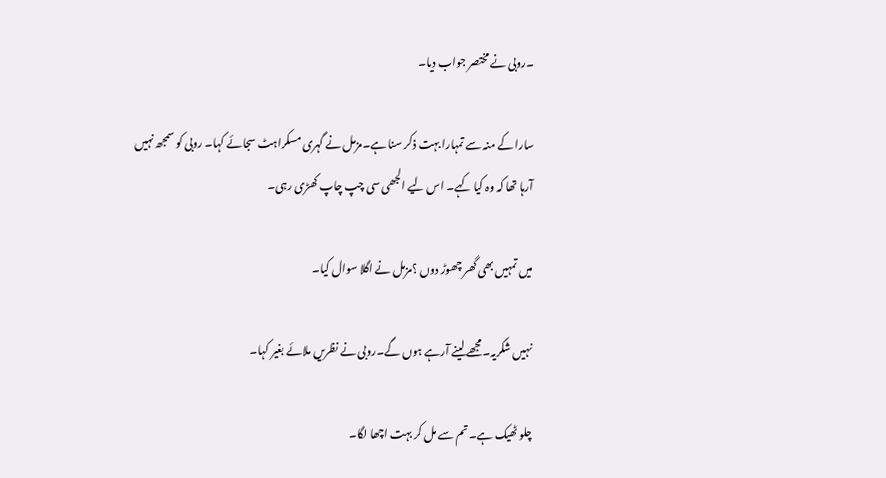۔روبی نے مختصر جواب دیا۔

سارا کے منہ سے تمہارا بہت ذکر سنا ہے۔مزمل نے گہری مسکراہٹ سجائے کہا۔ روبی کو سمجھ نہیں آرہا تھا کہ وہ کیا کہے۔ اس لیے الجھی سی چپ چاپ کھڑی رہی۔

میں تمہیں بھی گھر چھوڑ دوں ؟مزمل نے اگلا سوال کیا۔

نہیں شکریہ۔مجھے لینے آرہے ہوں گے۔روبی نے نظریں ملائے بغیر کہا۔

چلو ٹھیک ہے۔ تم سے مل کر بہت اچھا لگا۔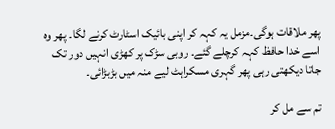پھر ملاقات ہوگی۔مزمل یہ کہہ کر اپنی بائیک اسٹارٹ کرنے لگا۔ پھر وہ اسے خدا حافظ کہہ کرچلے گئے۔ روبی سڑک پر کھڑی انہیں دور تک جاتا دیکھتی رہی پھر گہری مسکراہٹ لیے منہ میں بڑبڑائی۔

تم سے مل کر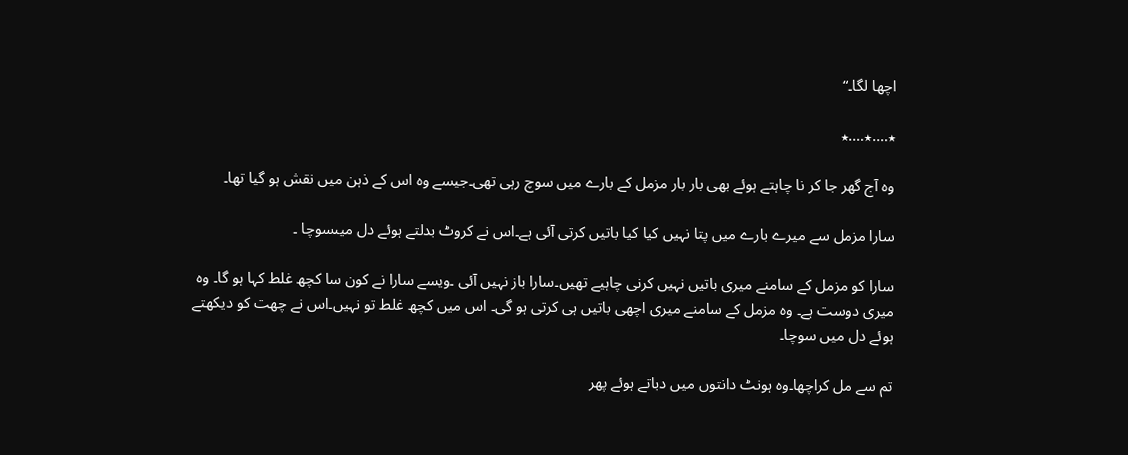اچھا لگا۔“

٭….٭….٭

وہ آج گھر جا کر نا چاہتے ہوئے بھی بار بار مزمل کے بارے میں سوچ رہی تھی۔جیسے وہ اس کے ذہن میں نقش ہو گیا تھا۔

سارا مزمل سے میرے بارے میں پتا نہیں کیا کیا باتیں کرتی آئی ہے۔اس نے کروٹ بدلتے ہوئے دل میںسوچا ۔

سارا کو مزمل کے سامنے میری باتیں نہیں کرنی چاہیے تھیں۔سارا باز نہیں آئی ۔ویسے سارا نے کون سا کچھ غلط کہا ہو گا۔ وہ میری دوست ہے۔ وہ مزمل کے سامنے میری اچھی باتیں ہی کرتی ہو گی۔ اس میں کچھ غلط تو نہیں۔اس نے چھت کو دیکھتے ہوئے دل میں سوچا۔

تم سے مل کراچھا۔وہ ہونٹ دانتوں میں دباتے ہوئے پھر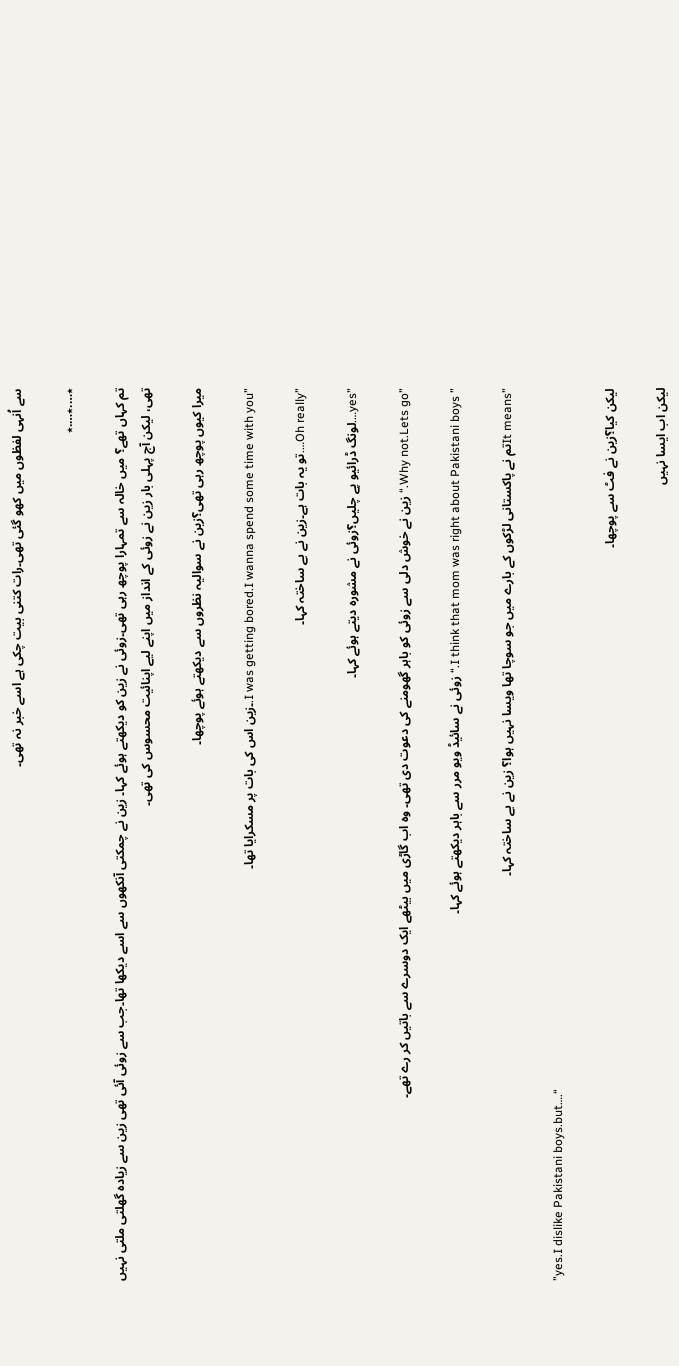سے اُنہی لفظوں میں کھو گئی تھی۔رات کتنی بیت چکی ہے اسے خبر نہ تھی۔

٭….٭….٭

تم کہاں تھے؟ میں خالہ سے تمہارا پوچھ رہی تھی۔زوئی نے زین کو دیکھتے ہوئے کہا۔ زین نے چمکتی آنکھوں سے اسے دیکھا تھا۔جب سے زوئی آئی تھی زین سے زیادہ گھلتی ملتی نہیں تھی، لیکن آج پہلی بار زین نے زوئی کے انداز میں اپنے لیے اپنائیت محسوس کی تھی۔

میرا کیوں پوچھ رہی تھی؟زین نے سوالیہ نظروں سے دیکھتے ہوئے پوچھا۔

”I was getting bored.I wanna spend some time with you.۔زین اس کی بات پر مسکرایا تھا۔

”Oh really….تو یہ بات ہے۔زین نے بے ساختہ کہا۔

”yes….لونگ ڈرائیو پے چلیں؟زوئی نے مشورہ دیتے ہوئے کہا۔

”Why not.Lets go.“ زین نے خوش دلی سے زوئی کو باہر گھومنے کی دعوت دی تھی۔ وہ اب گاڑی میں بیٹھے ایک دوسرے سے باتیں کر رے تھے۔

” I think that mom was right about Pakistani boys.“ زوئی نے سائیڈ ویو مرر سے باہر دیکھتے ہوئے کہا۔

”It meansتم نے پاکستانی لڑکوں کے بارے میں جو سوچا تھا ویسا نہیں ہوا؟ زین نے بے ساختہ کہا۔

”yes.I dislike Pakistani boys.but….“

لیکن کیا؟زین نے فٹ سے پوچھا۔

لیکن اب ایسا نہیں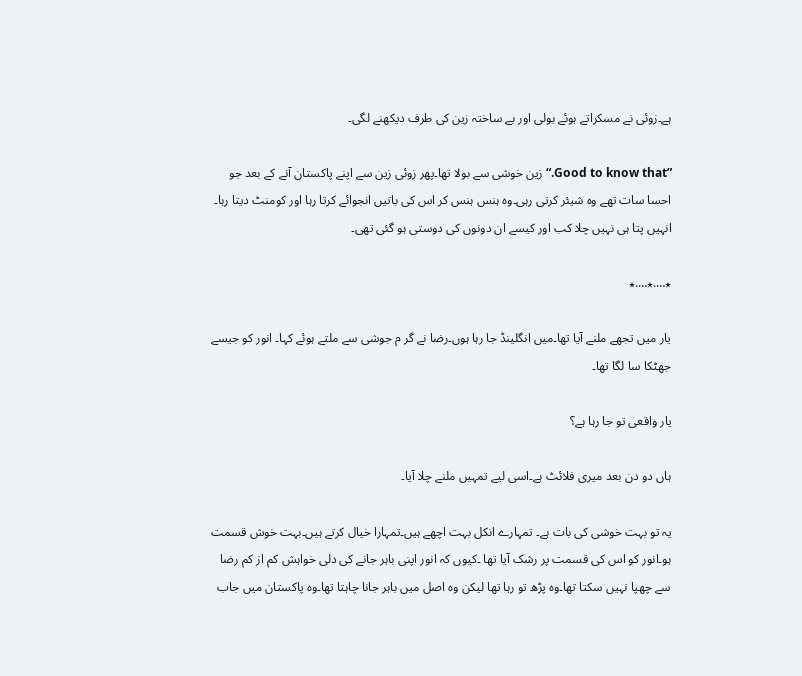ہے۔زوئی نے مسکراتے ہوئے بولی اور بے ساختہ زین کی طرف دیکھنے لگی۔

”Good to know that.“ زین خوشی سے بولا تھا۔پھر زوئی زین سے اپنے پاکستان آنے کے بعد جو احسا سات تھے وہ شیئر کرتی رہی۔وہ ہنس ہنس کر اس کی باتیں انجوائے کرتا رہا اور کومنٹ دیتا رہا۔ انہیں پتا ہی نہیں چلا کب اور کیسے ان دونوں کی دوستی ہو گئی تھی۔

٭….٭….٭

یار میں تجھے ملنے آیا تھا۔میں انگلینڈ جا رہا ہوں۔رضا نے گر م جوشی سے ملتے ہوئے کہا۔ انور کو جیسے جھٹکا سا لگا تھا۔

یار واقعی تو جا رہا ہے؟

ہاں دو دن بعد میری فلائٹ ہے۔اسی لیے تمہیں ملنے چلا آیا۔

یہ تو بہت خوشی کی بات ہے۔ تمہارے انکل بہت اچھے ہیں۔تمہارا خیال کرتے ہیں۔بہت خوش قسمت ہو۔انور کو اس کی قسمت پر رشک آیا تھا ۔کیوں کہ انور اپنی باہر جانے کی دلی خواہش کم از کم رضا سے چھپا نہیں سکتا تھا۔وہ پڑھ تو رہا تھا لیکن وہ اصل میں باہر جانا چاہتا تھا۔وہ پاکستان میں جاب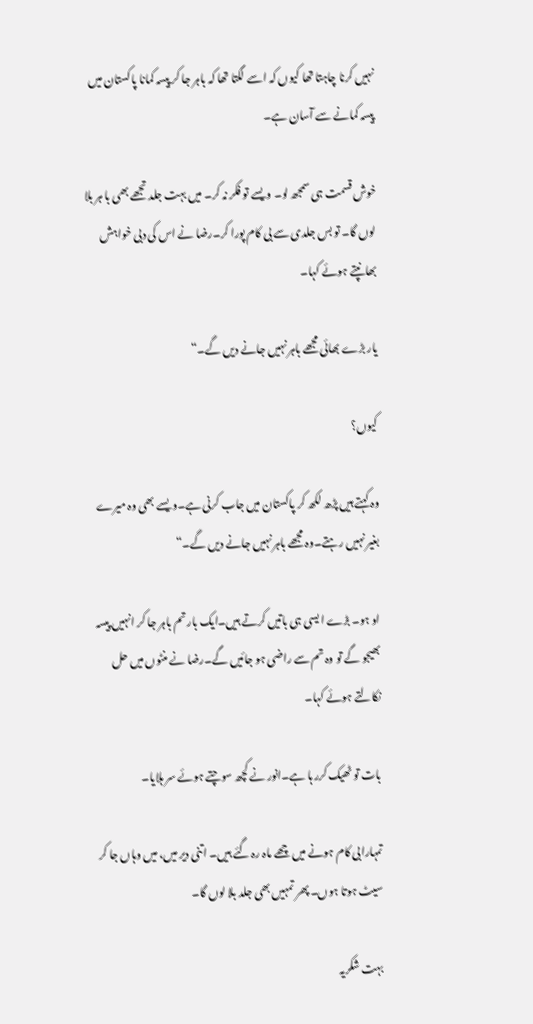نہیں کرنا چاہتا تھا کیوں کہ اسے لگتا تھا کہ باہر جا کر پیسہ کمانا پاکستان میں پیسہ کمانے سے آسان ہے۔

خوش قسمت ہی سمجھ لو۔ ویسے تو فکر نہ کر۔ میں بہت جلد تجھے بھی با ہر بلا لوں گا۔ تو بس جلدی سے بی کام پورا کر۔رضا نے اس کی دبی خواہش بھانپتے ہوئے کہا۔

یار بڑے بھائی مجھے باہر نہیں جانے دیں گے۔“

کیوں؟

وہ کہتے ہیں پڑھ لکھ کر پاکستان میں جاب کرنی ہے۔ویسے بھی وہ میرے بغیر نہیں رہتے۔وہ مجھے باہر نہیں جانے دیں گے۔“

او ہو۔ بڑے ا یسی ہی باتیں کرتے ہیں۔ایک بار تم باہر جا کر انہیں پیسہ بھیجو گے تو وہ تم سے راضی ہو جائیں گے۔رضا نے منٹوں میں حل نکالتے ہوئے کہا۔

بات تو ٹھیک کرر ہا ہے۔انور نے کچھ سوچتے ہوئے سر ہلایا۔

تمہارابی کام ہونے میں چھے ماہ رہ گئے ہیں۔ اتنی دیر میں، میں وہاں جا کر سیٹ ہوتا ہوں۔ پھر تمہیں بھی جلد بلا لوں گا۔

بہت شکریہ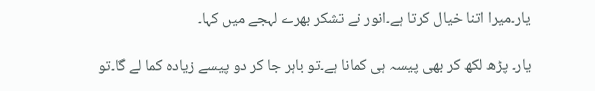یار۔میرا اتنا خیال کرتا ہے۔انور نے تشکر بھرے لہجے میں کہا۔

یار۔ پڑھ لکھ کر بھی پیسہ ہی کمانا ہے۔تو باہر جا کر دو پیسے زیادہ کما لے گا۔تو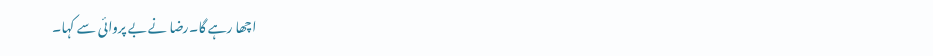اچھا رہے گا۔رضا نے بے پروائی سے کہا۔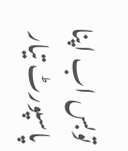توبس اب اپنا پاسپورٹ تیار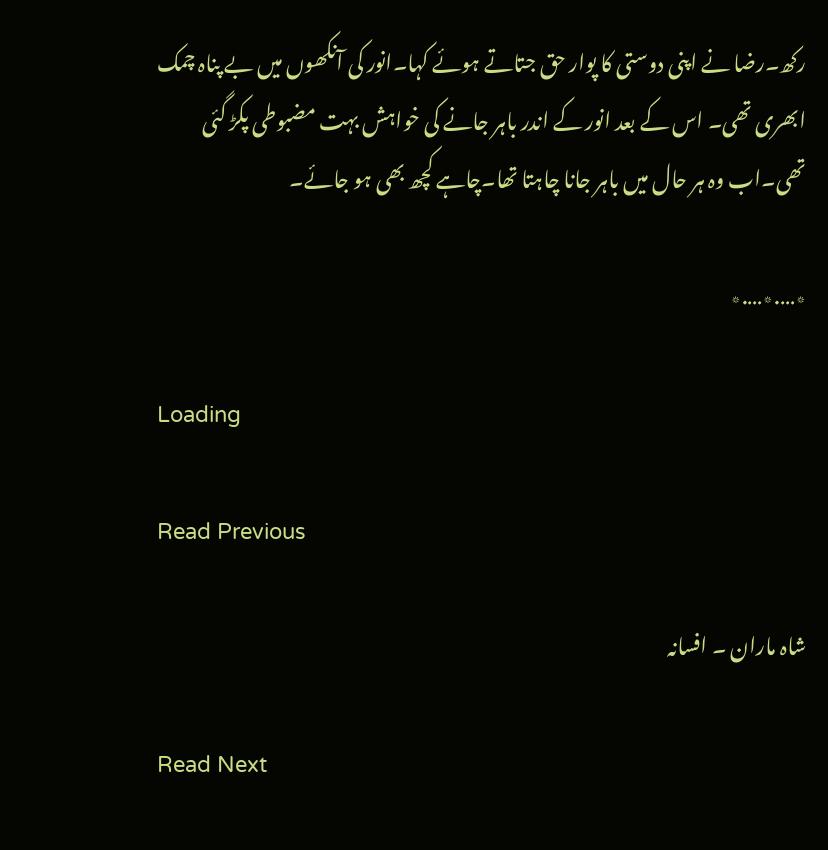رکھ۔رضا نے اپنی دوستی کا پوار حق جتاتے ہوئے کہا۔انور کی آنکھوں میں بے پناہ چمک ابھری تھی۔ اس کے بعد انور کے اندر باہر جانے کی خواہش بہت مضبوطی پکڑ گئی تھی۔اب وہ ہر حال میں باہر جانا چاہتا تھا۔چاہے کچھ بھی ہو جائے۔

٭….٭….٭

Loading

Read Previous

شاہ ماران ۔ افسانہ

Read Next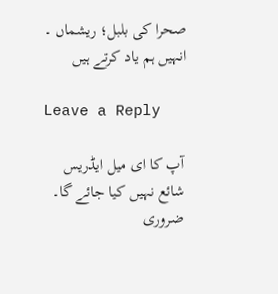صحرا کی بلبل؛ ریشماں ۔ انہیں ہم یاد کرتے ہیں

Leave a Reply

آپ کا ای میل ایڈریس شائع نہیں کیا جائے گا۔ ضروری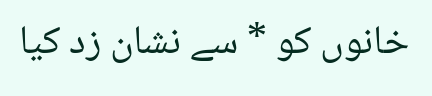خانوں کو * سے نشان زد کیا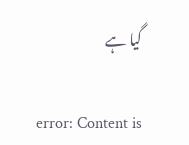گیا ہے

error: Content is